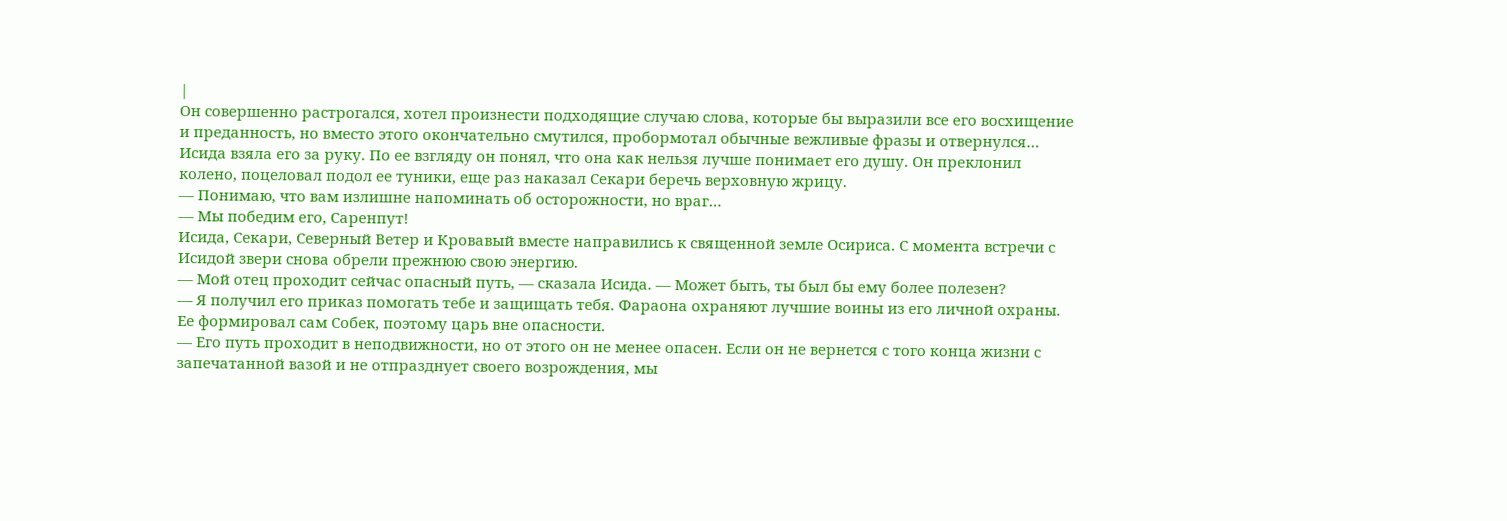|
Он совершенно растрогался, хотел произнести подходящие случаю слова, которые бы выразили все его восхищение и преданность, но вместо этого окончательно смутился, пробормотал обычные вежливые фразы и отвернулся…
Исида взяла его за руку. По ее взгляду он понял, что она как нельзя лучше понимает его душу. Он преклонил колено, поцеловал подол ее туники, еще раз наказал Секари беречь верховную жрицу.
— Понимаю, что вам излишне напоминать об осторожности, но враг…
— Мы победим его, Саренпут!
Исида, Секари, Северный Ветер и Кровавый вместе направились к священной земле Осириса. С момента встречи с Исидой звери снова обрели прежнюю свою энергию.
— Мой отец проходит сейчас опасный путь, — сказала Исида. — Может быть, ты был бы ему более полезен?
— Я получил его приказ помогать тебе и защищать тебя. Фараона охраняют лучшие воины из его личной охраны. Ее формировал сам Собек, поэтому царь вне опасности.
— Его путь проходит в неподвижности, но от этого он не менее опасен. Если он не вернется с того конца жизни с запечатанной вазой и не отпразднует своего возрождения, мы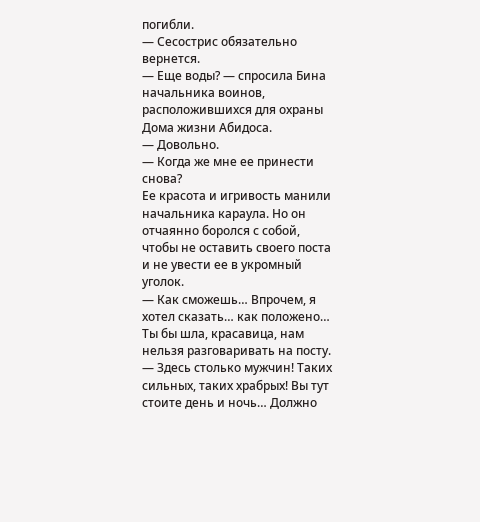погибли.
— Сесострис обязательно вернется.
— Еще воды? — спросила Бина начальника воинов, расположившихся для охраны Дома жизни Абидоса.
— Довольно.
— Когда же мне ее принести снова?
Ее красота и игривость манили начальника караула. Но он отчаянно боролся с собой, чтобы не оставить своего поста и не увести ее в укромный уголок.
— Как сможешь… Впрочем, я хотел сказать… как положено… Ты бы шла, красавица, нам нельзя разговаривать на посту.
— Здесь столько мужчин! Таких сильных, таких храбрых! Вы тут стоите день и ночь… Должно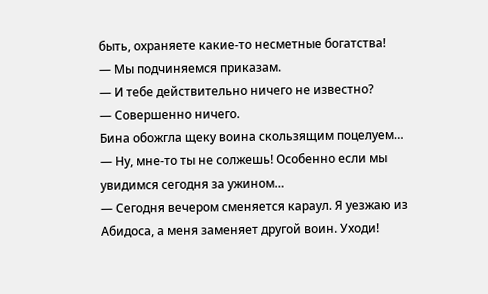быть, охраняете какие-то несметные богатства!
— Мы подчиняемся приказам.
— И тебе действительно ничего не известно?
— Совершенно ничего.
Бина обожгла щеку воина скользящим поцелуем…
— Ну, мне-то ты не солжешь! Особенно если мы увидимся сегодня за ужином…
— Сегодня вечером сменяется караул. Я уезжаю из Абидоса, а меня заменяет другой воин. Уходи!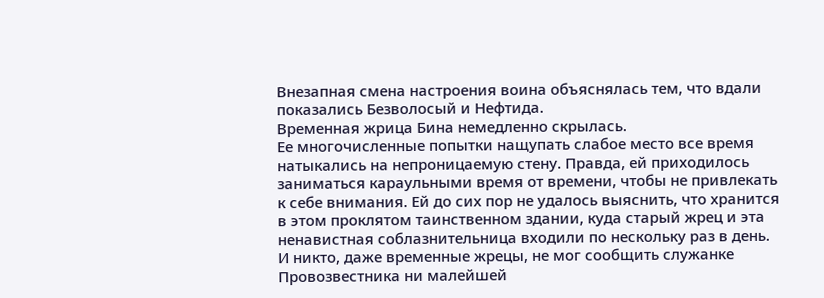Внезапная смена настроения воина объяснялась тем, что вдали показались Безволосый и Нефтида.
Временная жрица Бина немедленно скрылась.
Ее многочисленные попытки нащупать слабое место все время натыкались на непроницаемую стену. Правда, ей приходилось заниматься караульными время от времени, чтобы не привлекать к себе внимания. Ей до сих пор не удалось выяснить, что хранится в этом проклятом таинственном здании, куда старый жрец и эта ненавистная соблазнительница входили по нескольку раз в день.
И никто, даже временные жрецы, не мог сообщить служанке Провозвестника ни малейшей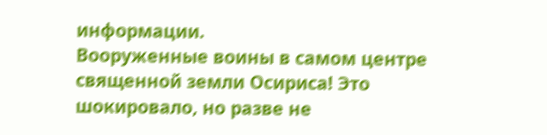информации.
Вооруженные воины в самом центре священной земли Осириса! Это шокировало, но разве не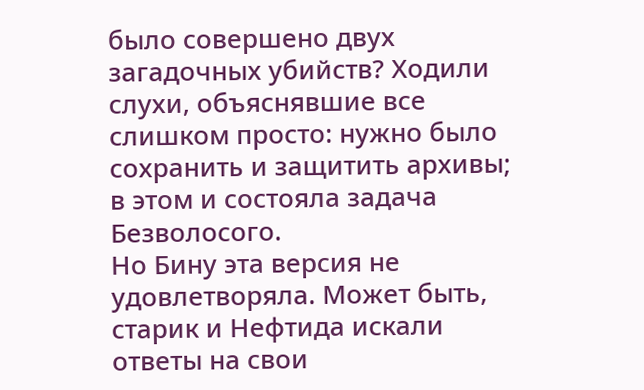было совершено двух загадочных убийств? Ходили слухи, объяснявшие все слишком просто: нужно было сохранить и защитить архивы; в этом и состояла задача Безволосого.
Но Бину эта версия не удовлетворяла. Может быть, старик и Нефтида искали ответы на свои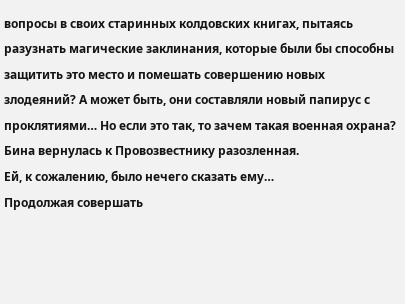вопросы в своих старинных колдовских книгах, пытаясь разузнать магические заклинания, которые были бы способны защитить это место и помешать совершению новых злодеяний? А может быть, они составляли новый папирус с проклятиями… Но если это так, то зачем такая военная охрана?
Бина вернулась к Провозвестнику разозленная.
Ей, к сожалению, было нечего сказать ему…
Продолжая совершать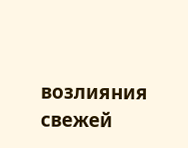возлияния свежей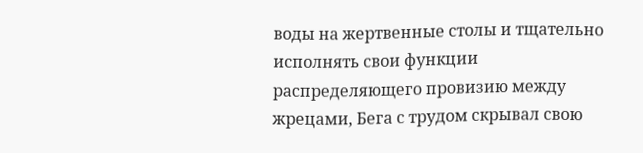воды на жертвенные столы и тщательно исполнять свои функции распределяющего провизию между жрецами, Бега с трудом скрывал свою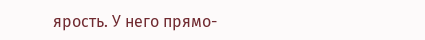ярость. У него прямо-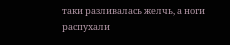таки разливалась желчь, а ноги распухали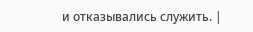и отказывались служить. |